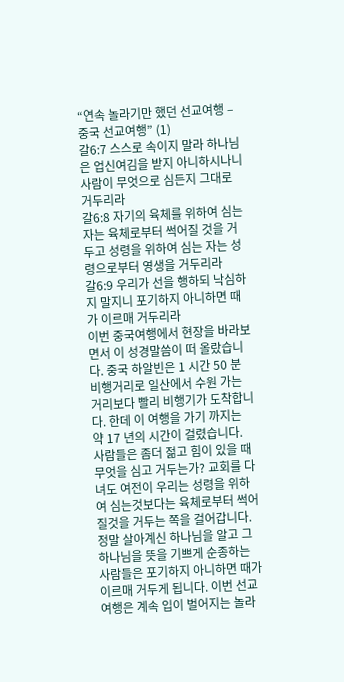“연속 놀라기만 했던 선교여행 – 중국 선교여행” (1)
갈6:7 스스로 속이지 말라 하나님은 업신여김을 받지 아니하시나니 사람이 무엇으로 심든지 그대로 거두리라
갈6:8 자기의 육체를 위하여 심는 자는 육체로부터 썩어질 것을 거두고 성령을 위하여 심는 자는 성령으로부터 영생을 거두리라
갈6:9 우리가 선을 행하되 낙심하지 말지니 포기하지 아니하면 때가 이르매 거두리라
이번 중국여행에서 현장을 바라보면서 이 성경말씀이 떠 올랐습니다. 중국 하알빈은 1 시간 50 분 비행거리로 일산에서 수원 가는 거리보다 빨리 비행기가 도착합니다. 한데 이 여행을 가기 까지는 약 17 년의 시간이 걸렸습니다. 사람들은 좀더 젊고 힘이 있을 때 무엇을 심고 거두는가? 교회를 다녀도 여전이 우리는 성령을 위하여 심는것보다는 육체로부터 썩어질것을 거두는 쪽을 걸어갑니다. 정말 살아계신 하나님을 알고 그 하나님을 뜻을 기쁘게 순종하는 사람들은 포기하지 아니하면 때가 이르매 거두게 됩니다. 이번 선교여행은 계속 입이 벌어지는 놀라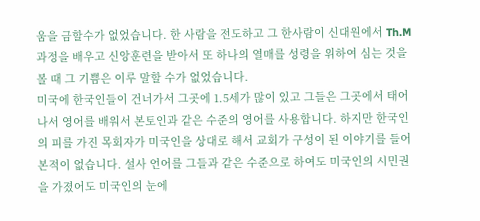움을 금할수가 없었습니다. 한 사람을 전도하고 그 한사람이 신대원에서 Th.M 과정을 배우고 신앙훈련을 받아서 또 하나의 열매를 성령을 위하여 심는 것을 볼 때 그 기쁨은 이루 말할 수가 없었습니다.
미국에 한국인들이 건너가서 그곳에 1.5세가 많이 있고 그들은 그곳에서 태어나서 영어를 배워서 본토인과 같은 수준의 영어를 사용합니다. 하지만 한국인의 피를 가진 목회자가 미국인을 상대로 해서 교회가 구성이 된 이야기를 들어 본적이 없습니다. 설사 언어를 그들과 같은 수준으로 하여도 미국인의 시민권을 가졌어도 미국인의 눈에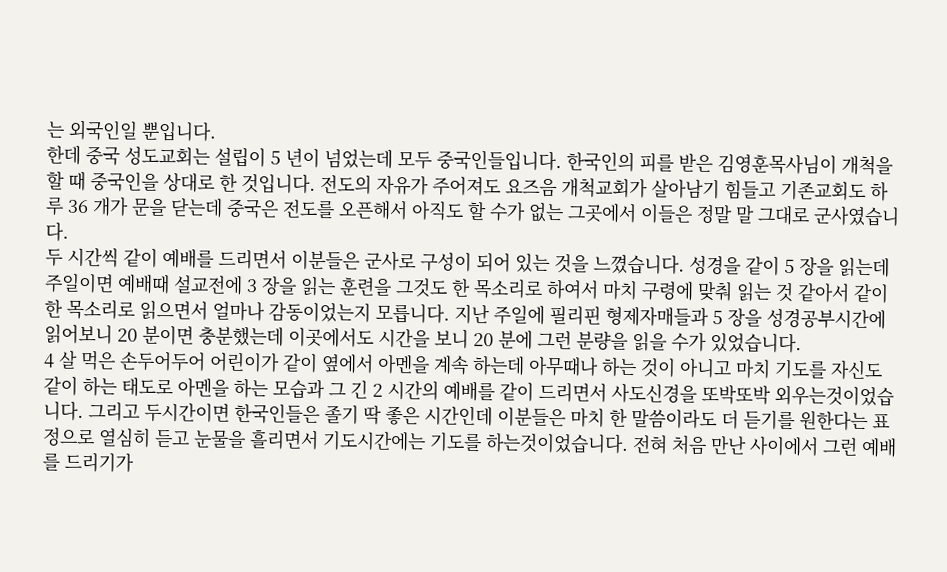는 외국인일 뿐입니다.
한데 중국 성도교회는 설립이 5 년이 넘었는데 모두 중국인들입니다. 한국인의 피를 받은 김영훈목사님이 개척을 할 때 중국인을 상대로 한 것입니다. 전도의 자유가 주어져도 요즈음 개척교회가 살아남기 힘들고 기존교회도 하루 36 개가 문을 닫는데 중국은 전도를 오픈해서 아직도 할 수가 없는 그곳에서 이들은 정말 말 그대로 군사였습니다.
두 시간씩 같이 예배를 드리면서 이분들은 군사로 구성이 되어 있는 것을 느꼈습니다. 성경을 같이 5 장을 읽는데 주일이면 예배때 설교전에 3 장을 읽는 훈련을 그것도 한 목소리로 하여서 마치 구령에 맞춰 읽는 것 같아서 같이 한 목소리로 읽으면서 얼마나 감동이었는지 모릅니다. 지난 주일에 필리핀 형제자매들과 5 장을 성경공부시간에 읽어보니 20 분이면 충분했는데 이곳에서도 시간을 보니 20 분에 그런 분량을 읽을 수가 있었습니다.
4 살 먹은 손두어두어 어린이가 같이 옆에서 아멘을 계속 하는데 아무때나 하는 것이 아니고 마치 기도를 자신도 같이 하는 태도로 아멘을 하는 모습과 그 긴 2 시간의 예배를 같이 드리면서 사도신경을 또박또박 외우는것이었습니다. 그리고 두시간이면 한국인들은 졸기 딱 좋은 시간인데 이분들은 마치 한 말씀이라도 더 듣기를 원한다는 표정으로 열심히 듣고 눈물을 흘리면서 기도시간에는 기도를 하는것이었습니다. 전혀 처음 만난 사이에서 그런 예배를 드리기가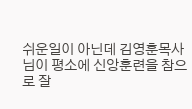쉬운일이 아닌데 김영훈목사님이 평소에 신앙훈련을 참으로 잘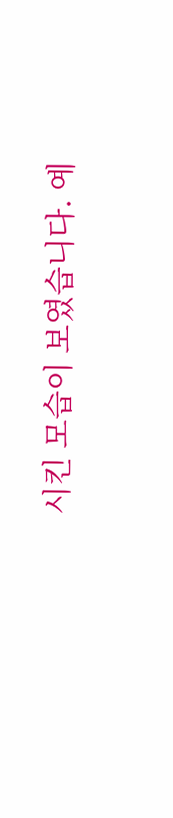시킨 모습이 보였습니다. 예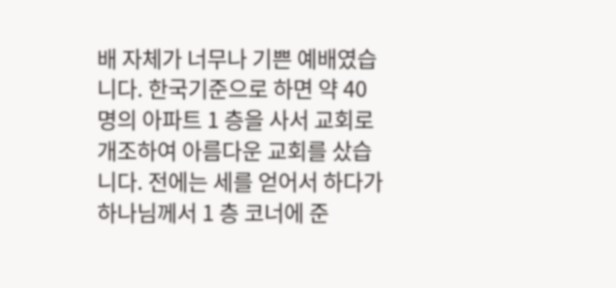배 자체가 너무나 기쁜 예배였습니다. 한국기준으로 하면 약 40 명의 아파트 1 층을 사서 교회로 개조하여 아름다운 교회를 샀습니다. 전에는 세를 얻어서 하다가 하나님께서 1 층 코너에 준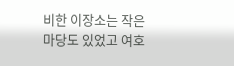비한 이장소는 작은 마당도 있었고 여호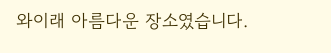와이래 아름다운 장소였습니다.